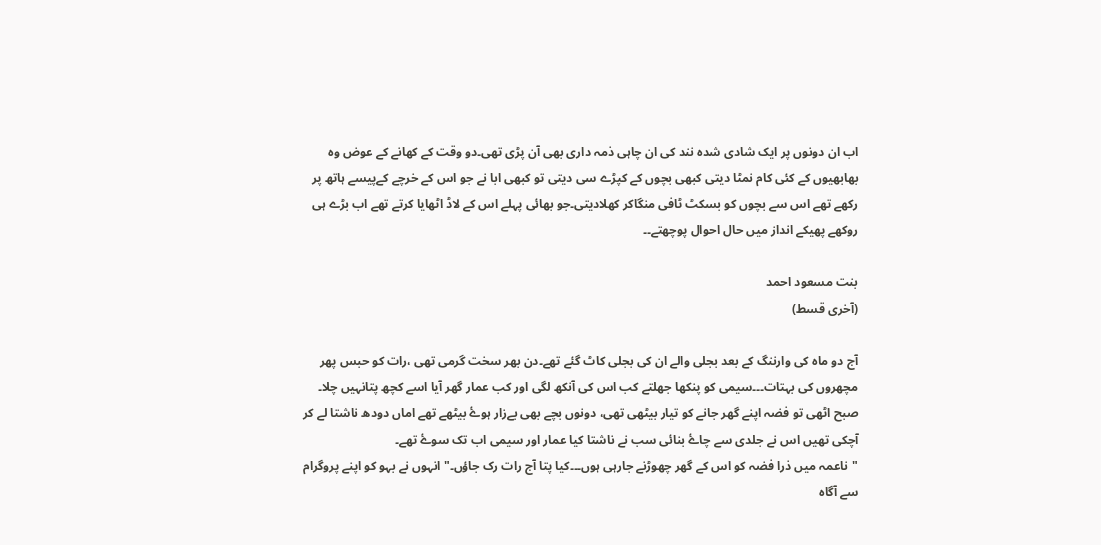اب ان دونوں پر ایک شادی شدہ نند کی ان چاہی ذمہ داری بھی آن پڑی تھی۔دو وقت کے کھانے کے عوض وہ بھابھیوں کے کئی کام نمٹا دیتی کبھی بچوں کے کپڑے سی دیتی تو کبھی ابا نے جو اس کے خرچے کےپیسے ہاتھ پر رکھے تھے اس سے بچوں کو بسکٹ ٹافی منگاکر کھلادیتی۔جو بھائی پہلے اس کے لاڈ اٹھایا کرتے تھے اب بڑے ہی روکھے پھیکے انداز میں حال احوال پوچھتے۔۔

بنت مسعود احمد
(آخری قسط)

آج دو ماہ کی وارننگ کے بعد بجلی والے ان کی بجلی کاٹ گئے تھے۔دن بھر سخت گرمی تھی ،رات کو حبس پھر مچھروں کی بہتات۔۔۔سیمی کو پنکھا جھلتے کب اس کی آنکھ لگی اور کب عمار گھر آیا اسے کچھ پتانہیں چلا۔
صبح اٹھی تو فضہ اپنے گھر جانے کو تیار بیٹھی تھی، دونوں بچے بھی بےزار ہوۓ بیٹھے تھے اماں دودھ ناشتا لے کر آچکی تھیں اس نے جلدی سے چاۓ بنائی سب نے ناشتا کیا عمار اور سیمی اب تک سوۓ تھے۔
"ناعمہ میں ذرا فضہ کو اس کے گھر چھوڑنے جارہی ہوں۔۔۔کیا پتا آج رات رک جاؤں۔"انہوں نے بہو کو اپنے پروگرام سے آگاہ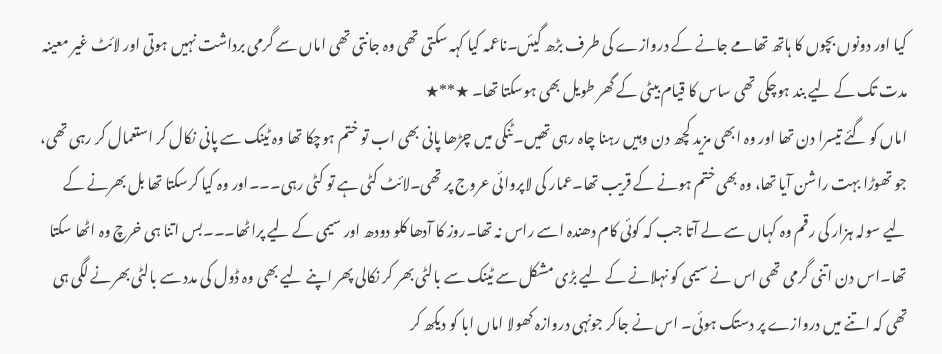کیا اور دونوں بچوں کا ہاتھ تھامے جانے کے دروازے کی طرف بڑھ گیئں۔ناعمہ کیا کہہ سکتی تھی وہ جانتی تھی اماں سے گرمی برداشت نہیں ہوتی اور لائٹ غیر معینہ مدت تک کے لیے بند ہوچکی تھی ساس کا قیام بیٹی کے گھر طویل بھی ہوسکتا تھا۔ ★**★
اماں کو گئے تیسرا دن تھا اور وہ ابھی مزید کچھ دن وہیں رہنا چاہ رہی تھیں۔ٹنکی میں چڑھا پانی بھی اب تو ختم ہوچکا تھا وہ ٹینک سے پانی نکال کر استعمال کر رہی تھی، جو تھوڑا بہت راشن آیا تھا، وہ بھی ختم ہونے کے قریب تھا۔عمار کی لاپروائی عروج پر تھی۔لائٹ کٹی ہے تو کٹی رہی۔۔۔اور وہ کیا کرسکتا تھا بل بھرنے کے لیے سولہ ہزار کی رقم وہ کہاں سے لے آتا جب کہ کوئی کام دھندہ اسے راس نہ تھا۔روز کا آدھا کلو دودھ اور سیمی کے لیے پراٹھا۔۔۔بس اتنا ہی خرچ وہ اٹھا سکتا تھا۔اس دن اتنی گرمی تھی اس نے سیمی کو نہلانے کے لیے بڑی مشکل سے ٹینک سے بالٹی بھر کر نکالی پھر اپنے لیے بھی وہ ڈول کی مدد سے بالٹی بھرنے لگی ہی تھی کہ اتنے میں دروازے پر دستک ہوئی۔ اس نے جاکر جونہی دروازہ کھولا اماں ابا کو دیکھ کر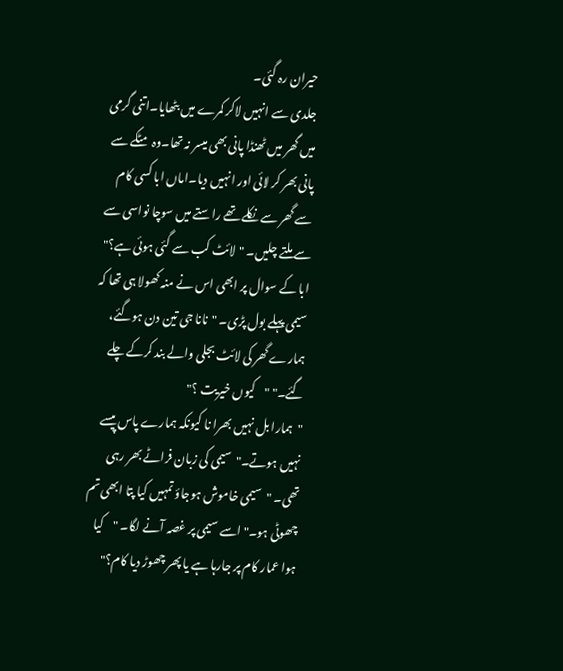حیران رہ گئی۔
جلدی سے انہیں لاکر کمرے میں بٹھایا۔اتنی گرمی میں گھر میں ٹھنڈا پانی بھی میسر نہ تھا۔وہ مٹکے سے پانی بھر کر لائی اور انہیں دیا۔اماں ابا کسی کام سے گھر سے نکلے تھے راستے میں سوچا نواسی سے سے ملتے چلیں۔ "لائٹ کب سے گئی ہوئی ہے؟"
ابا کے سوال پر ابھی اس نے منہ کھولا ہی تھا کہ سیمی پہلے بول پڑی۔ "نانا جی تین دن ہوگئے، ہمارے گھر کی لائٹ بجلی والے بند کرکے چلے گئے۔" "کیوں خیریت ؟"
"ہمارا بل نہیں بھرا نا کیونکہ ہمارے پاس پیسے نہیں ہوتے۔"سیمی کی زبان فراٹے بھر رہی تھی۔ "سیمی خاموش ہوجاؤ تمہیں کیا پتا ابھی تم چھوٹی ہو۔"اسے سیمی پر غصہ آنے لگا۔ "کیا ہوا عمار کام پر جارہا ہے یا پھر چھوڑ دیا کام؟"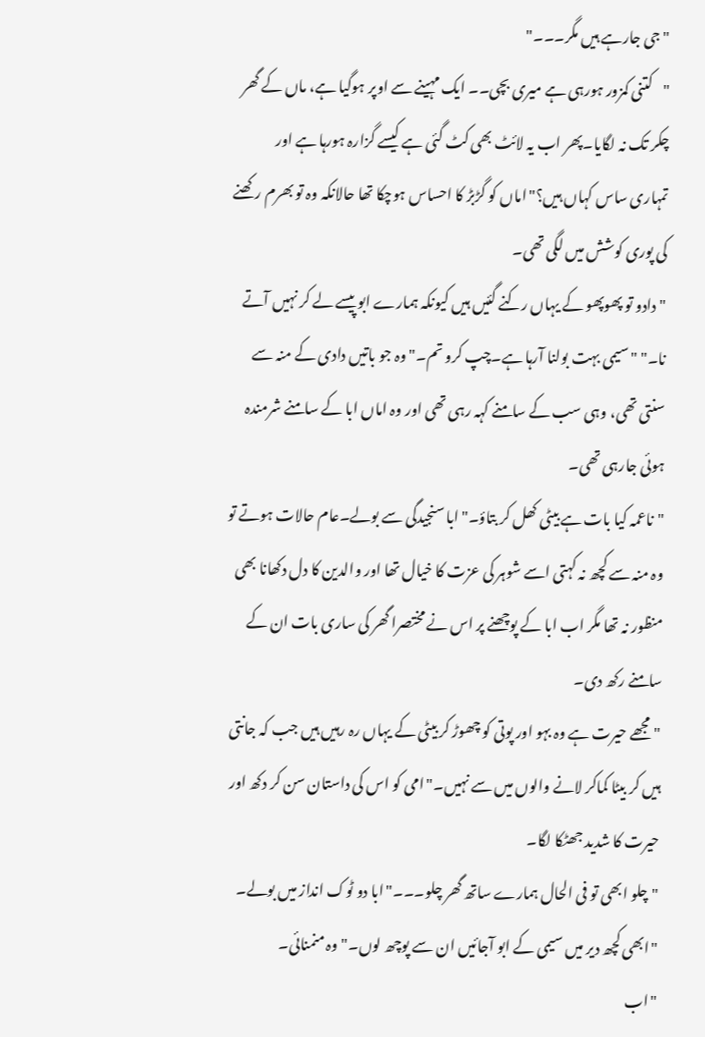"جی جارہے ہیں مگر۔۔۔"
"کتنی کمزور ہورہی ہے میری بچی۔۔ ایک مہینے سے اوپر ہوگیا ہے، ماں کے گھر چکر تک نہ لگایا۔پھر اب یہ لائٹ بھی کٹ گئی ہے کیسے گزارہ ہورہا ہے اور تمہاری ساس کہاں ہیں؟"اماں کو گڑبڑ کا احساس ہوچکا تھا حالانکہ وہ تو بھرم رکھنے کی پوری کوشش میں لگی تھی۔
"دادو تو پھوپھو کے یہاں رکنے گئیں ہیں کیونکہ ہمارے ابو پیسے لے کر نہیں آتے نا۔" "سیمی بہت بولنا آرہا ہے۔چپ کرو تم۔"وہ جو باتیں دادی کے منہ سے سنتی تھی، وہی سب کے سامنے کہہ رہی تھی اور وہ اماں ابا کے سامنے شرمندہ ہوئی جارہی تھی۔
"ناعمہ کیا بات ہے بیٹی کھل کر بتاؤ۔"ابا سنجیدگی سے بولے۔عام حالات ہوتے تو وہ منہ سے کچھ نہ کہتی اسے شوہر کی عزت کا خیال تھا اور والدین کا دل دکھانا بھی منظور نہ تھا مگر اب ابا کے پوچھنے پر اس نے مختصرا گھر کی ساری بات ان کے سامنے رکھ دی۔
"مجھے حیرت ہے وہ بہو اور پوتی کو چھوڑ کر بیٹی کے یہاں رہ رہیں ہیں جب کہ جانتی ہیں کر بیٹا کماکر لانے والوں میں سے نہیں۔"امی کو اس کی داستان سن کر دکھ اور حیرت کا شدید جھٹکا لگا۔
"چلو ابھی تو فی الحال ہمارے ساتھ گھر چلو۔۔۔"ابا دو ٹوک انداز میں بولے۔
"ابھی کچھ دیر میں سیمی کے ابو آجائیں ان سے پوچھ لوں۔"وہ منمنائی۔
"اب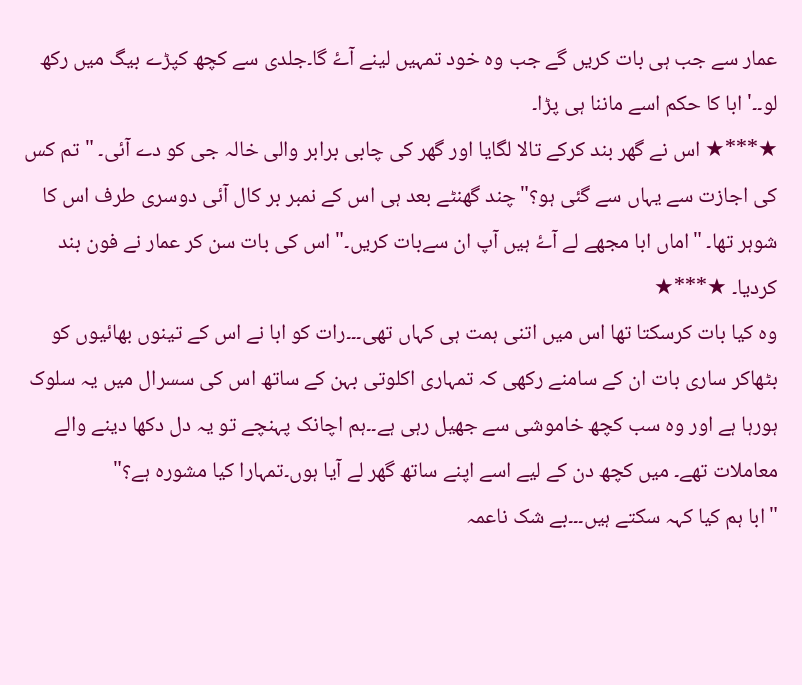عمار سے جب ہی بات کریں گے جب وہ خود تمہیں لینے آۓ گا۔جلدی سے کچھ کپڑے بیگ میں رکھ لو۔۔' ابا کا حکم اسے ماننا ہی پڑا۔
★***★ اس نے گھر بند کرکے تالا لگایا اور گھر کی چابی برابر والی خالہ جی کو دے آئی۔ "تم کس کی اجازت سے یہاں سے گئی ہو؟"چند گھنٹے بعد ہی اس کے نمبر بر کال آئی دوسری طرف اس کا شوہر تھا۔ "اماں ابا مجھے لے آۓ ہیں آپ ان سےبات کریں۔" اس کی بات سن کر عمار نے فون بند کردیا۔ ★***★
وہ کیا بات کرسکتا تھا اس میں اتنی ہمت ہی کہاں تھی۔۔۔رات کو ابا نے اس کے تینوں بھائیوں کو بٹھاکر ساری بات ان کے سامنے رکھی کہ تمہاری اکلوتی بہن کے ساتھ اس کی سسرال میں یہ سلوک ہورہا ہے اور وہ سب کچھ خاموشی سے جھیل رہی ہے۔۔ہم اچانک پہنچے تو یہ دل دکھا دینے والے معاملات تھے۔ میں کچھ دن کے لیے اسے اپنے ساتھ گھر لے آیا ہوں۔تمہارا کیا مشورہ ہے؟"
"ابا ہم کیا کہہ سکتے ہیں۔۔۔بے شک ناعمہ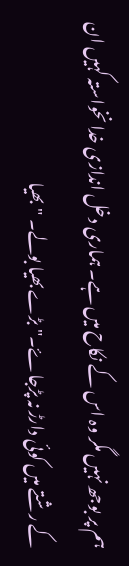ہم پر بوجھ نہیں مگر وہ اس کے نکاح میں ہے۔ ہماری دخل اندازی خدا نخواستہ کہیں ان کے رشتے میں کوئی دارڑ نہ پڑجاۓ۔"بڑے بھیا بولے۔ "بھیا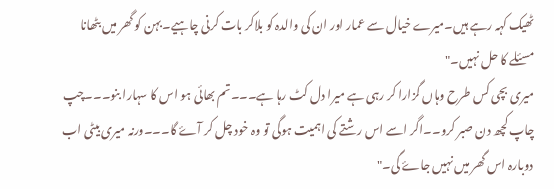ٹھیک کہہ رہے ہیں۔میرے خیال سے عمار اور ان کی والدہ کو بلاکر بات کرنی چاہیے۔بہن کو گھر میں بٹھانا مسئلے کا حل نہیں۔"
میری بچی کس طرح وہاں گزارا کر رہی ہے میرا دل کٹ رہا ہے۔۔۔تم بھائی ہو اس کا سہارا بنو۔۔۔چپ چاپ کچھ دن صبر کرو۔۔اگر اسے اس رشتے کی اہمیت ہوگی تو وہ خود چل کر آۓ گا۔۔۔ورنہ میری بیٹی اب دوبارہ اس گھر میں نہیں جاۓ گی۔"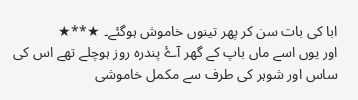ابا کی بات سن کر پھر تینوں خاموش ہوگئے۔ ★**★
اور یوں اسے ماں باپ کے گھر آۓ پندرہ روز ہوچلے تھے اس کی ساس اور شوہر کی طرف سے مکمل خاموشی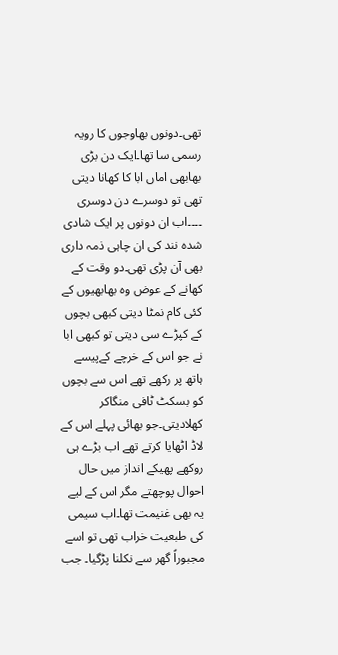تھی۔دونوں بھاوجوں کا رویہ رسمی سا تھا۔ایک دن بڑی بھابھی اماں ابا کا کھانا دیتی تھی تو دوسرے دن دوسری ۔۔۔۔اب ان دونوں پر ایک شادی شدہ نند کی ان چاہی ذمہ داری بھی آن پڑی تھی۔دو وقت کے کھانے کے عوض وہ بھابھیوں کے کئی کام نمٹا دیتی کبھی بچوں کے کپڑے سی دیتی تو کبھی ابا نے جو اس کے خرچے کےپیسے ہاتھ پر رکھے تھے اس سے بچوں کو بسکٹ ٹافی منگاکر کھلادیتی۔جو بھائی پہلے اس کے لاڈ اٹھایا کرتے تھے اب بڑے ہی روکھے پھیکے انداز میں حال احوال پوچھتے مگر اس کے لیے یہ بھی غنیمت تھا۔اب سیمی کی طبعیت خراب تھی تو اسے مجبوراً گھر سے نکلنا پڑگیا۔ جب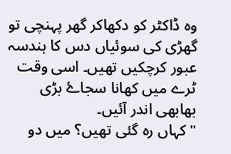وہ ڈاکٹر کو دکھاکر گھر پہنچی تو گھڑی کی سوئیاں دس کا ہندسہ عبور کرچکیں تھیں۔ اسی وقت ٹرے میں کھانا سجاۓ بڑی بھابھی اندر آئیں۔
"کہاں رہ گئی تھیں؟ میں دو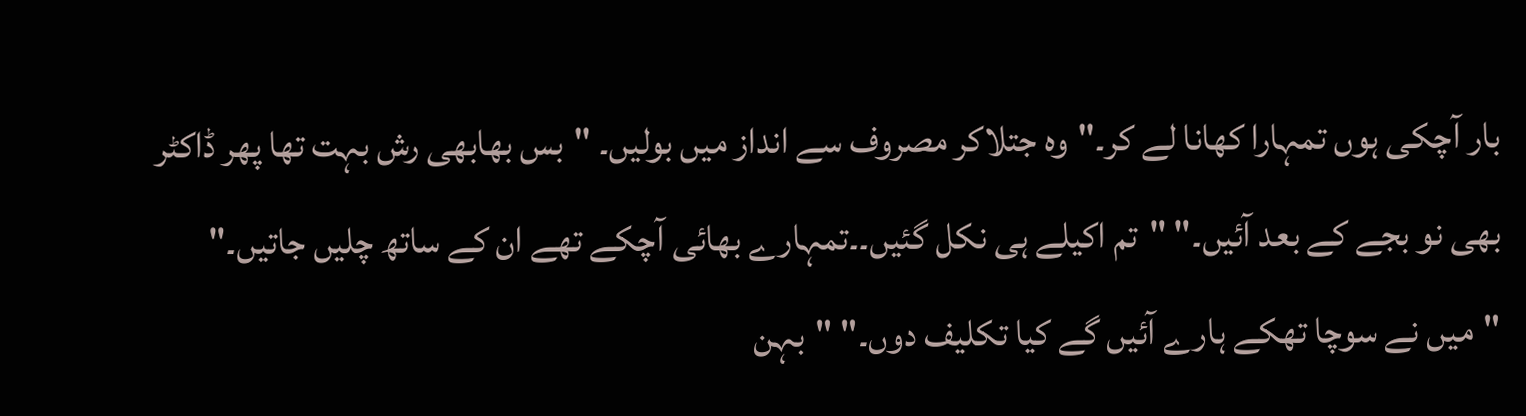بار آچکی ہوں تمہارا کھانا لے کر۔"وہ جتلاکر مصروف سے انداز میں بولیں۔ "بس بھابھی رش بہت تھا پھر ڈاکٹر بھی نو بجے کے بعد آئیں۔" "تم اکیلے ہی نکل گئیں۔۔تمہارے بھائی آچکے تھے ان کے ساتھ چلیں جاتیں۔" "میں نے سوچا تھکے ہارے آئیں گے کیا تکلیف دوں۔" "بہن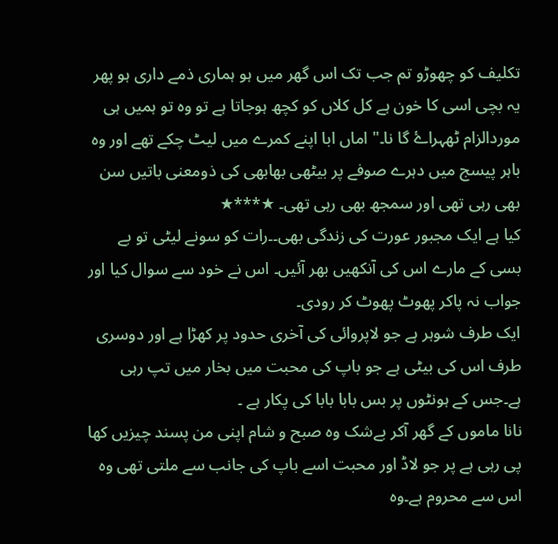تکلیف کو چھوڑو تم جب تک اس گھر میں ہو ہماری ذمے داری ہو پھر یہ بچی اسی کا خون ہے کل کلاں کو کچھ ہوجاتا ہے تو وہ تو ہمیں ہی موردالزام ٹھہراۓ گا نا۔" اماں ابا اپنے کمرے میں لیٹ چکے تھے اور وہ باہر پیسج میں دہرے صوفے پر بیٹھی بھابھی کی ذومعنی باتیں سن بھی رہی تھی اور سمجھ بھی رہی تھی۔ ★***★
کیا ہے ایک مجبور عورت کی زندگی بھی۔۔رات کو سونے لیٹی تو بے بسی کے مارے اس کی آنکھیں بھر آئیں۔ اس نے خود سے سوال کیا اور جواب نہ پاکر پھوٹ پھوٹ کر رودی۔
ایک طرف شوہر ہے جو لاپروائی کی آخری حدود پر کھڑا ہے اور دوسری طرف اس کی بیٹی ہے جو باپ کی محبت میں بخار میں تپ رہی ہے۔جس کے ہونٹوں پر بس بابا بابا کی پکار ہے ۔
نانا ماموں کے گھر آکر بےشک وہ صبح و شام اپنی من پسند چیزیں کھا پی رہی ہے پر جو لاڈ اور محبت اسے باپ کی جانب سے ملتی تھی وہ اس سے محروم ہے۔وہ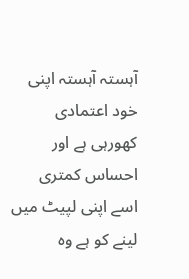آہستہ آہستہ اپنی خود اعتمادی کھورہی ہے اور احساس کمتری اسے اپنی لپیٹ میں لینے کو ہے وہ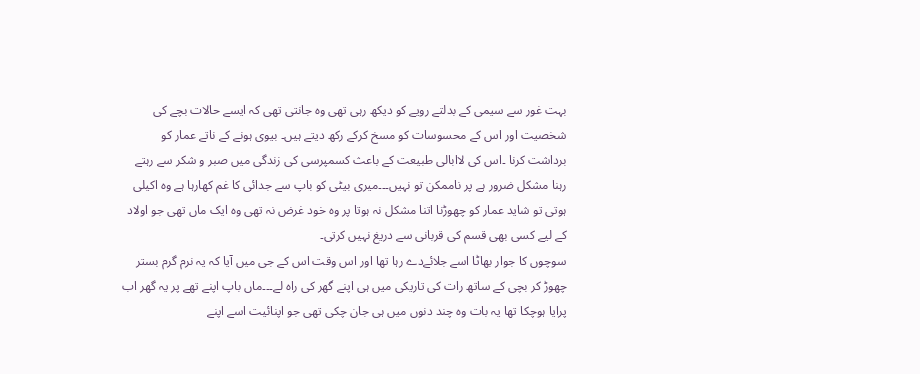بہت غور سے سیمی کے بدلتے رویے کو دیکھ رہی تھی وہ جانتی تھی کہ ایسے حالات بچے کی شخصیت اور اس کے محسوسات کو مسخ کرکے رکھ دیتے ہیں۔ بیوی ہونے کے ناتے عمار کو برداشت کرنا ۔اس کی لاابالی طبیعت کے باعث کسمپرسی کی زندگی میں صبر و شکر سے رہتے رہنا مشکل ضرور ہے پر ناممکن تو نہیں۔۔۔میری بیٹی کو باپ سے جدائی کا غم کھارہا ہے وہ اکیلی ہوتی تو شاید عمار کو چھوڑنا اتنا مشکل نہ ہوتا پر وہ خود غرض نہ تھی وہ ایک ماں تھی جو اولاد کے لیے کسی بھی قسم کی قربانی سے دریغ نہیں کرتی۔
سوچوں کا جوار بھاٹا اسے جلائےدے رہا تھا اور اس وقت اس کے جی میں آیا کہ یہ نرم گرم بستر چھوڑ کر بچی کے ساتھ رات کی تاریکی میں ہی اپنے گھر کی راہ لے۔۔۔ماں باپ اپنے تھے پر یہ گھر اب پرایا ہوچکا تھا یہ بات وہ چند دنوں میں ہی جان چکی تھی جو اپنائیت اسے اپنے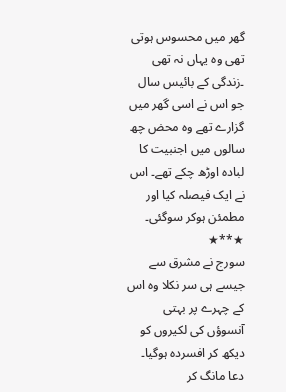گھر میں محسوس ہوتی تھی وہ یہاں نہ تھی ۔زندگی کے بائیس سال جو اس نے اسی گھر میں گزارے تھے وہ محض چھ سالوں میں اجنبیت کا لبادہ اوڑھ چکے تھے۔ اس نے ایک فیصلہ کیا اور مطمئن ہوکر سوگئی۔ ★**★
سورج نے مشرق سے جیسے ہی سر نکلا وہ اس کے چہرے پر بہتی آنسوؤں کی لکیروں کو دیکھ کر افسردہ ہوگیا۔ دعا مانگ کر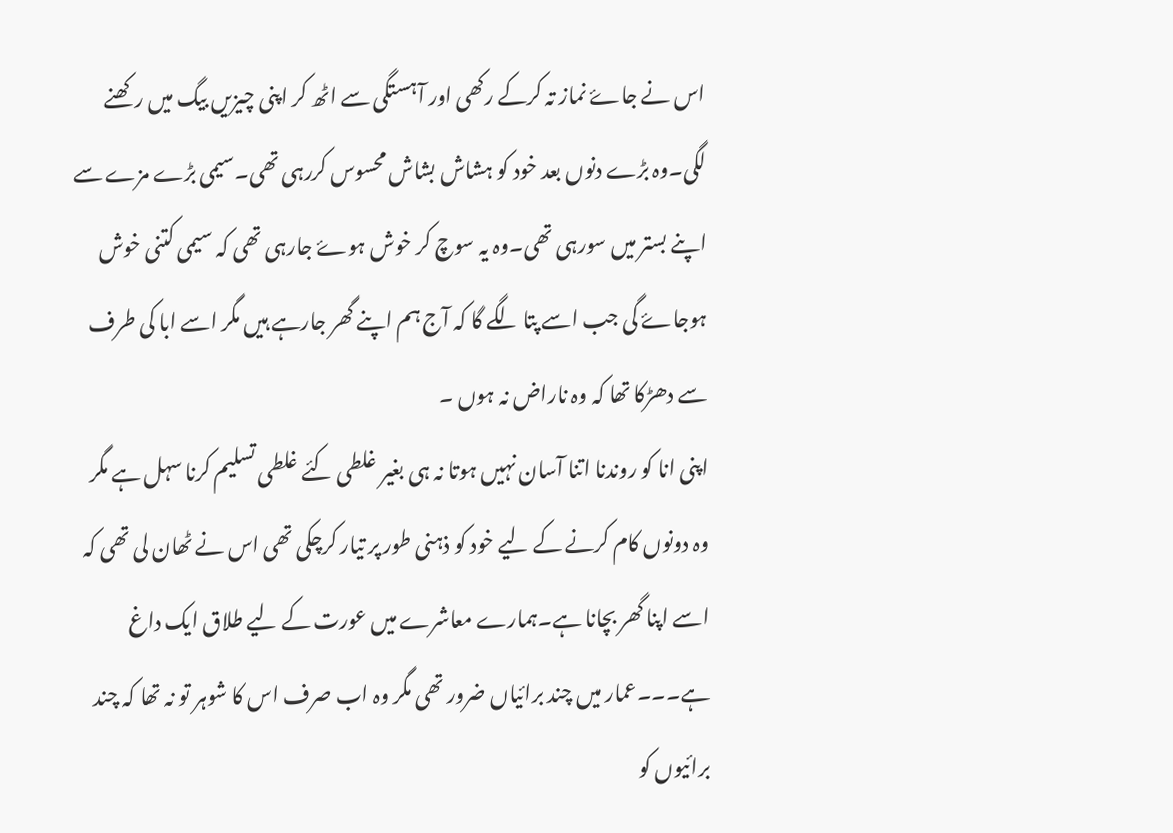اس نے جاۓ نماز تہ کرکے رکھی اور آہستگی سے اٹھ کر اپنی چیزیں بیگ میں رکھنے لگی۔وہ بڑے دنوں بعد خود کو ہشاش بشاش محسوس کررہی تھی۔سیمی بڑے مزے سے اپنے بستر میں سورہی تھی۔وہ یہ سوچ کر خوش ہوۓ جارہی تھی کہ سیمی کتنی خوش ہوجاۓ گی جب اسے پتا لگے گا کہ آج ہم اپنے گھر جارہے ہیں مگر اسے ابا کی طرف سے دھڑکا تھا کہ وہ ناراض نہ ہوں ۔
اپنی انا کو روندنا اتنا آسان نہیں ہوتا نہ ہی بغیر غلطی کئے غلطی تسلیم کرنا سہل ہے مگر وہ دونوں کام کرنے کے لیے خود کو ذہنی طور پر تیار کرچکی تھی اس نے ٹھان لی تھی کہ اسے اپنا گھر بچانا ہے۔ہمارے معاشرے میں عورت کے لیے طلاق ایک داغ ہے۔۔۔عمار میں چند برائیاں ضرور تھی مگر وہ اب صرف اس کا شوہر تو نہ تھا کہ چند برائیوں کو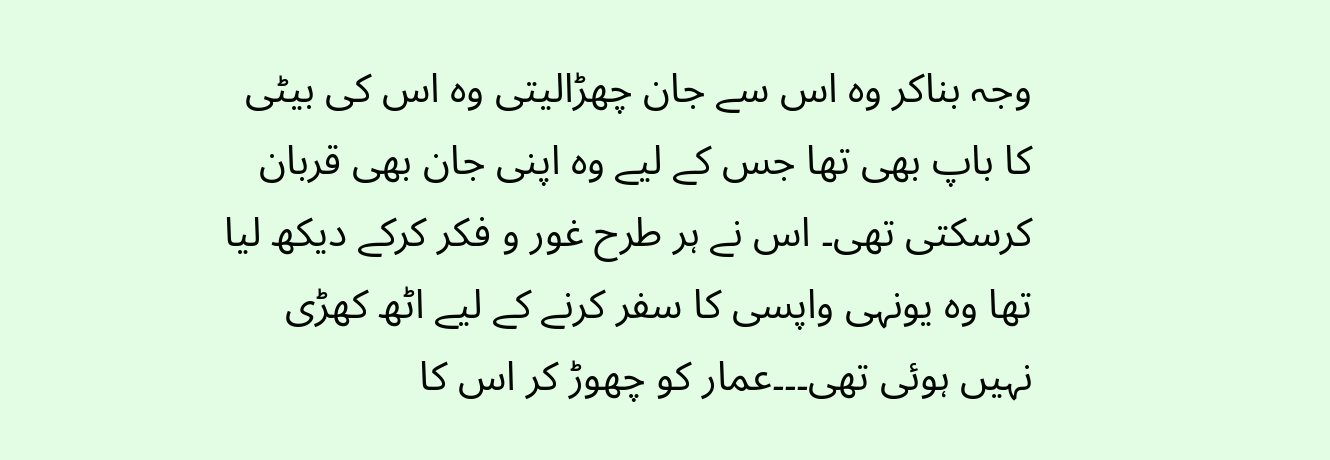وجہ بناکر وہ اس سے جان چھڑالیتی وہ اس کی بیٹی کا باپ بھی تھا جس کے لیے وہ اپنی جان بھی قربان کرسکتی تھی۔ اس نے ہر طرح غور و فکر کرکے دیکھ لیا تھا وہ یونہی واپسی کا سفر کرنے کے لیے اٹھ کھڑی نہیں ہوئی تھی۔۔۔عمار کو چھوڑ کر اس کا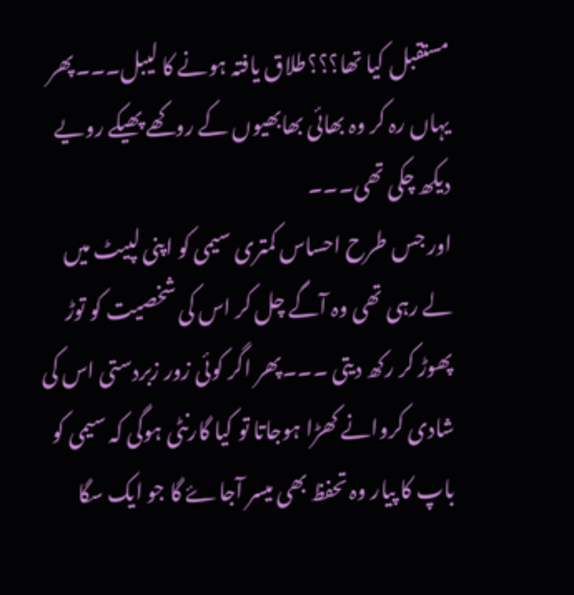مستقبل کیا تھا؟؟؟طلاق یافتہ ہونے کا لیبل۔۔۔پھر یہاں رہ کر وہ بھائی بھابھیوں کے روکھے پھیکے رویے دیکھ چکی تھی۔۔۔
اور جس طرح احساس کمتری سیمی کو اپنی لپیٹ میں لے رہی تھی وہ آگے چل کر اس کی شخصیت کو توڑ پھوڑ کر رکھ دیتی ۔۔۔پھر اگر کوئی زور زبردستی اس کی شادی کروانے کھڑا ہوجاتا تو کیا گارنٹی ہوگی کہ سیمی کو باپ کا پیار وہ تحفظ بھی میسر آجاۓ گا جو ایک سگا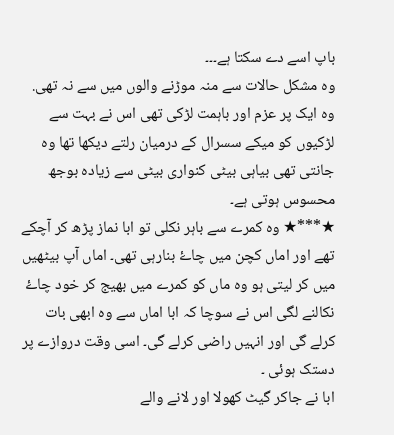باپ اسے دے سکتا ہے۔۔۔
وہ مشکل حالات سے منہ موڑنے والوں میں سے نہ تھی. وہ ایک پر عزم اور باہمت لڑکی تھی اس نے بہت سے لڑکیوں کو میکے سسرال کے درمیان رلتے دیکھا تھا وہ جانتی تھی بیاہی بیٹی کنواری بیٹی سے زیادہ بوجھ محسوس ہوتی ہے۔
★***★ وہ کمرے سے باہر نکلی تو ابا نماز پڑھ کر آچکے تھے اور اماں کچن میں چاۓ بنارہی تھی۔ اماں آپ بیٹھیں میں کر لیتی ہو وہ ماں کو کمرے میں بھیج کر خود چاۓ نکالنے لگی اس نے سوچا کہ ابا اماں سے وہ ابھی بات کرلے گی اور انہیں راضی کرلے گی۔ اسی وقت دروازے پر دستک ہوئی ۔
ابا نے جاکر گیٹ کھولا اور لانے والے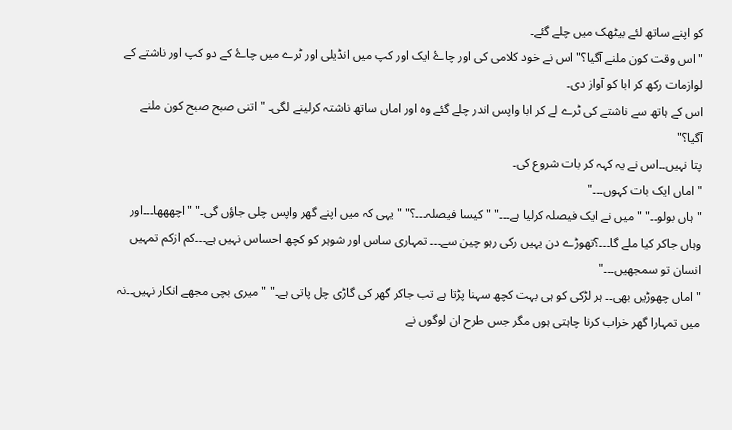کو اپنے ساتھ لئے بیٹھک میں چلے گئے۔
"اس وقت کون ملنے آگیا؟" اس نے خود کلامی کی اور چاۓ ایک اور کپ میں انڈیلی اور ٹرے میں چاۓ کے دو کپ اور ناشتے کے لوازمات رکھ کر ابا کو آواز دی۔
اس کے ہاتھ سے ناشتے کی ٹرے لے کر ابا واپس اندر چلے گئے وہ اور اماں ساتھ ناشتہ کرلینے لگی۔ "اتنی صبح صبح کون ملنے آگیا؟"
پتا نہیں۔۔اس نے یہ کہہ کر بات شروع کی۔
"اماں ایک بات کہوں۔۔۔"
"ہاں بولو۔۔" "میں نے ایک فیصلہ کرلیا ہے۔۔۔" "کیسا فیصلہ۔۔۔؟" "یہی کہ میں اپنے گھر واپس چلی جاؤں گی۔" "اچھھھا۔۔۔اور وہاں جاکر کیا ملے گا۔۔۔؟تھوڑے دن یہیں رکی رہو چین سے۔۔۔ تمہاری ساس اور شوہر کو کچھ احساس نہیں ہے۔۔۔کم ازکم تمہیں انسان تو سمجھیں۔۔۔"
"اماں چھوڑیں بھی۔۔ ہر لڑکی کو ہی بہت کچھ سہنا پڑتا ہے تب جاکر گھر کی گاڑی چل پاتی ہے۔" "میری بچی مجھے انکار نہیں۔۔نہ میں تمہارا گھر خراب کرنا چاہتی ہوں مگر جس طرح ان لوگوں نے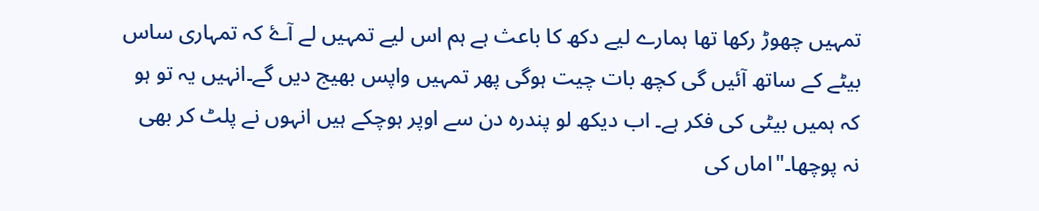تمہیں چھوڑ رکھا تھا ہمارے لیے دکھ کا باعث ہے ہم اس لیے تمہیں لے آۓ کہ تمہاری ساس بیٹے کے ساتھ آئیں گی کچھ بات چیت ہوگی پھر تمہیں واپس بھیج دیں گے۔انہیں یہ تو ہو کہ ہمیں بیٹی کی فکر ہے۔ اب دیکھ لو پندرہ دن سے اوپر ہوچکے ہیں انہوں نے پلٹ کر بھی نہ پوچھا۔"اماں کی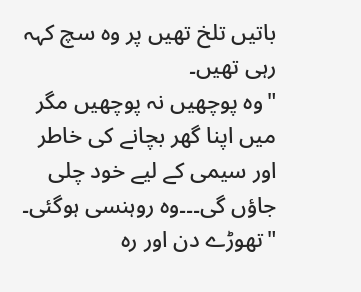باتیں تلخ تھیں پر وہ سچ کہہ رہی تھیں۔
"وہ پوچھیں نہ پوچھیں مگر میں اپنا گھر بچانے کی خاطر اور سیمی کے لیے خود چلی جاؤں گی۔۔۔وہ روہنسی ہوگئی۔ "تھوڑے دن اور رہ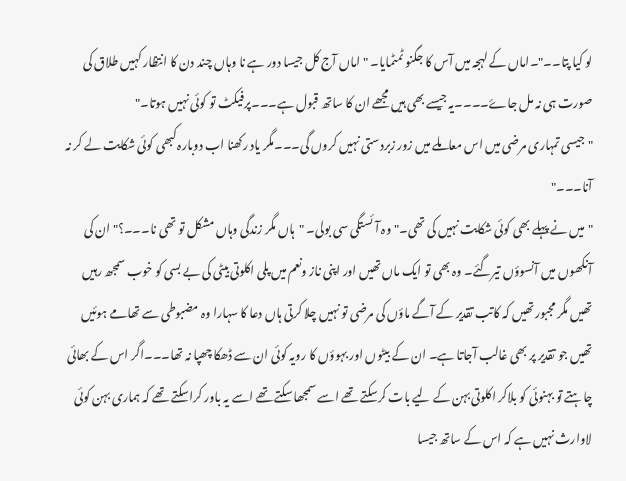لو کیا پتا۔۔"۔اماں کے لہجہ میں آس کا جگنو ٹمٹمایا۔ "اماں آج کل جیسا دور ہے نا وہاں چند دن کا انتظار کہیں طلاق کی صورت ہی نہ مل جاۓ۔۔۔۔یہ جیسے بھی ہیں مجھے ان کا ساتھ قبول ہے۔۔۔پرفیکٹ تو کوئی نہیں ہوتا۔"
"جیسی تمہاری مرضی میں اس معاملے میں زور زبردستی نہیں کروں گی۔۔۔مگر یاد رکھنا اب دوبارہ کبھی کوئی شکایت لے کر نہ آنا۔۔۔"
"میں نے پہلے بھی کوئی شکایت نہیں کی تھی۔"وہ آئستگی سی بولی۔ "ہاں مگر زندگی وہاں مشکل تو تھی نا۔۔۔؟"ان کی آنکھوں میں آنسوؤں تیرگئے۔ وہ بھی تو ایک ماں تھیں اور اپنی ناز ونعم میں پلی اکلوتی بیٹی کی بے بسی کو خوب سمجھ رہیں تھیں مگر مجبور تھیں کہ کاتب تقدیر کے آگے ماؤں کی مرضی تو نہیں چلا کرتی ہاں دعا کا سہارا وہ مضبوطی سے تھامے ہوئیں تھیں جو تقدیر پر بھی غالب آجاتا ہے۔ ان کے بیٹوں اور بہوؤں کا رویہ کوئی ان سے ڈھکا چھپا نہ تھا۔۔۔اگر اس کے بھائی چاہتے تو بہنوئی کو بلاکر اکلوتی بہن کے لیے بات کرسکتے تھے اسے سمجھا سکتے تھے اسے یہ باور کراسکتے تھے کہ ہماری بہن کوئی لاوارث نہیں ہے کہ اس کے ساتھ جیسا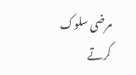مرضی سلوک کرتے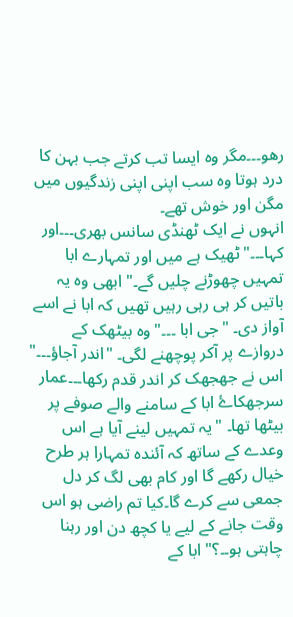رھو۔۔۔مگر وہ ایسا تب کرتے جب بہن کا درد ہوتا وہ سب اپنی اپنی زندگیوں میں مگن اور خوش تھے۔
انہوں نے ایک ٹھنڈی سانس بھری۔۔۔اور کہا۔۔۔"ٹھیک ہے میں اور تمہارے ابا تمہیں چھوڑنے چلیں گے۔" ابھی وہ یہ باتیں کر ہی رہی رہیں تھیں کہ ابا نے اسے آواز دی۔ "جی ابا ۔۔۔"وہ بیٹھک کے دروازے پر آکر پوچھنے لگی۔ "اندر آجاؤ۔۔۔"
اس نے جھجھک کر اندر قدم رکھا۔۔۔عمار سرجھکاۓ ابا کے سامنے والے صوفے پر بیٹھا تھا۔ "یہ تمہیں لینے آیا ہے اس وعدے کے ساتھ کہ آئندہ تمہارا ہر طرح خیال رکھے گا اور کام بھی لگ کر دل جمعی سے کرے گا۔کیا تم راضی ہو اس وقت جانے کے لیے یا کچھ دن اور رہنا چاہتی ہو۔۔؟" ابا کے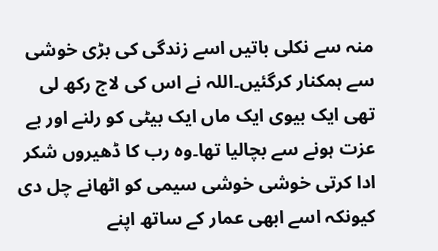منہ سے نکلی باتیں اسے زندگی کی بڑی خوشی سے ہمکنار کرگئیں۔اللہ نے اس کی لاج رکھ لی تھی ایک بیوی ایک ماں ایک بیٹی کو رلنے اور بے عزت ہونے سے بچالیا تھا۔وہ رب کا ڈھیروں شکر ادا کرتی خوشی خوشی سیمی کو اٹھانے چل دی کیونکہ اسے ابھی عمار کے ساتھ اپنے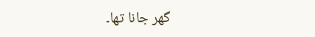گھر جانا تھا۔